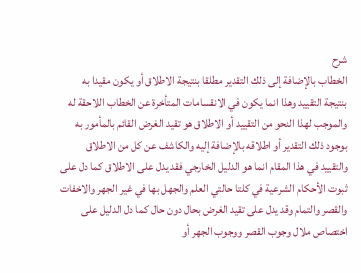شرح
الخطاب بالإضافة إلى ذلك التقدير مطلقا بنتيجة الاطلاق أو يكون مقيدا به بنتيجة التقييد وهذا انما يكون في الانقسامات المتأخرة عن الخطاب اللاحقة له والموجب لهذا النحو من التقييد أو الاطلاق هو تقيد الغرض القائم بالمأمور به بوجود ذلك التقدير أو اطلاقه بالإضافة إليه والكاشف عن كل من الاطلاق والتقييد في هذا المقام انما هو الدليل الخارجي فقد يدل على الاطلاق كما دل على ثبوت الأحكام الشرعية في كلتا حالتي العلم والجهل بها في غير الجهر والاخفات والقصر والتمام وقد يدل على تقيد الغرض بحال دون حال كما دل الدليل على اختصاص ملال وجوب القصر ووجوب الجهر أو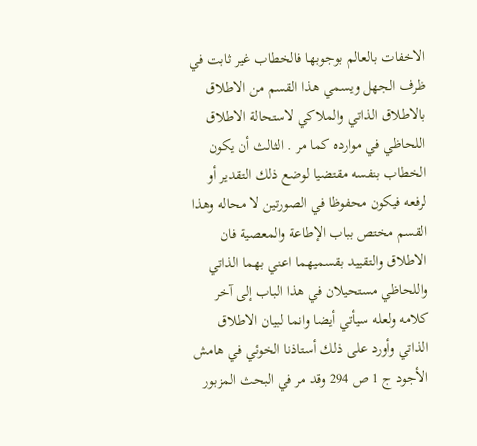الاخفات بالعالم بوجوبها فالخطاب غير ثابت في ظرف الجهل ويسمي هذا القسم من الاطلاق بالاطلاق الذاتي والملاكي لاستحالة الاطلاق اللحاظي في موارده كما مر . الثالث أن يكون الخطاب بنفسه مقتضيا لوضع ذلك التقدير أو لرفعه فيكون محفوظا في الصورتين لا محاله وهذا القسم مختص بباب الإطاعة والمعصية فان الاطلاق والتقييد بقسميهما اعني بهما الذاتي واللحاظي مستحيلان في هذا الباب إلى آخر كلامه ولعله سيأتي أيضا وانما لبيان الاطلاق الذاتي وأورد على ذلك أستاذنا الخوئي في هامش الأجود ج 1 ص 294 وقد مر في البحث المزبور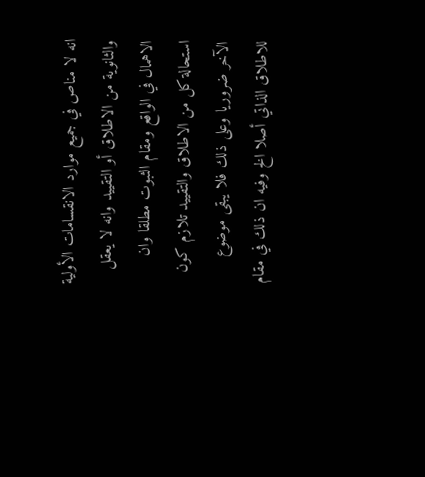انه لا مناص في جميع موارد الانقسامات الأولية والثانوية من الاطلاق أو التقييد وانه لا يعقل الاهمال في الواقع ومقام الثبوت مطلقا وان استحالة كل من الاطلاق والتقييد تلازم كون الآخر ضروريا وعلى ذلك فلا يبقى موضوع للاطلاق الذاتي أصلا الخ وفيه ان ذلك في مقام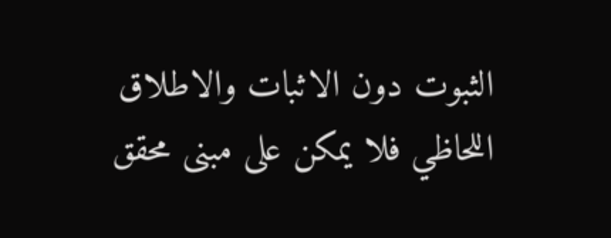الثبوت دون الاثبات والاطلاق اللحاظي فلا يمكن على مبنى محقق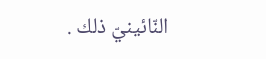النّائينيّ ذلك .